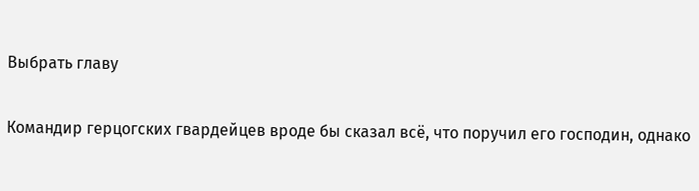Выбрать главу

Командир герцогских гвардейцев вроде бы сказал всё, что поручил его господин, однако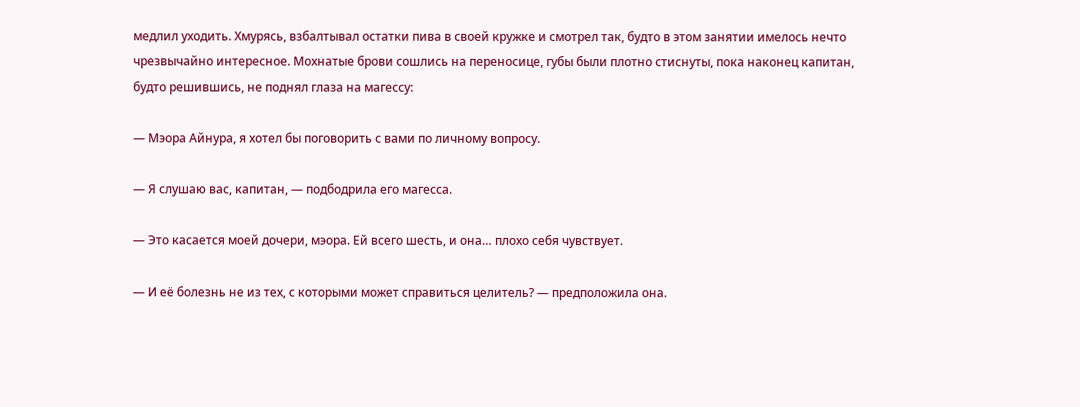медлил уходить. Хмурясь, взбалтывал остатки пива в своей кружке и смотрел так, будто в этом занятии имелось нечто чрезвычайно интересное. Мохнатые брови сошлись на переносице, губы были плотно стиснуты, пока наконец капитан, будто решившись, не поднял глаза на магессу:

— Мэора Айнура, я хотел бы поговорить с вами по личному вопросу.

— Я слушаю вас, капитан, — подбодрила его магесса.

— Это касается моей дочери, мэора. Ей всего шесть, и она… плохо себя чувствует.

— И её болезнь не из тех, с которыми может справиться целитель? — предположила она.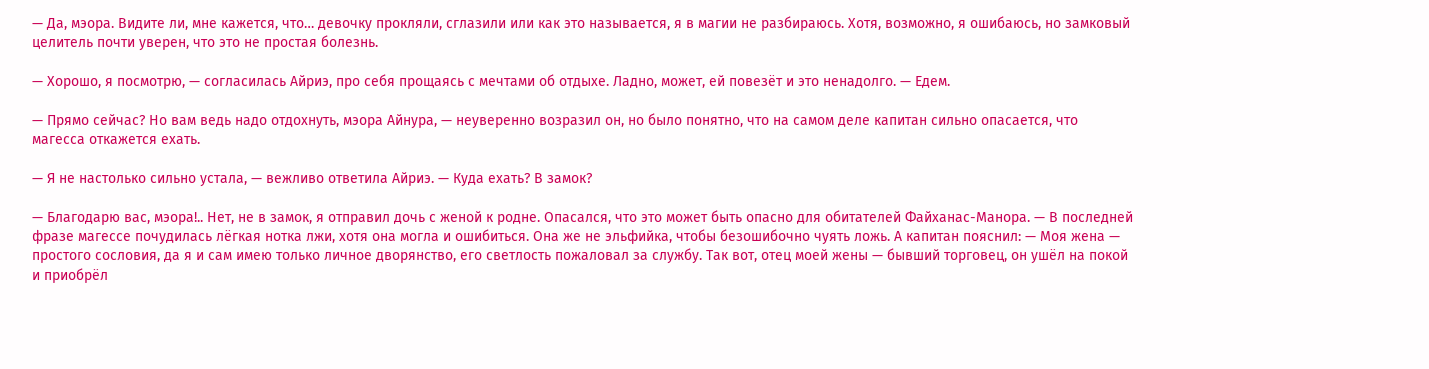— Да, мэора. Видите ли, мне кажется, что… девочку прокляли, сглазили или как это называется, я в магии не разбираюсь. Хотя, возможно, я ошибаюсь, но замковый целитель почти уверен, что это не простая болезнь.

— Хорошо, я посмотрю, — согласилась Айриэ, про себя прощаясь с мечтами об отдыхе. Ладно, может, ей повезёт и это ненадолго. — Едем.

— Прямо сейчас? Но вам ведь надо отдохнуть, мэора Айнура, — неуверенно возразил он, но было понятно, что на самом деле капитан сильно опасается, что магесса откажется ехать.

— Я не настолько сильно устала, — вежливо ответила Айриэ. — Куда ехать? В замок?

— Благодарю вас, мэора!.. Нет, не в замок, я отправил дочь с женой к родне. Опасался, что это может быть опасно для обитателей Файханас-Манора. — В последней фразе магессе почудилась лёгкая нотка лжи, хотя она могла и ошибиться. Она же не эльфийка, чтобы безошибочно чуять ложь. А капитан пояснил: — Моя жена — простого сословия, да я и сам имею только личное дворянство, его светлость пожаловал за службу. Так вот, отец моей жены — бывший торговец, он ушёл на покой и приобрёл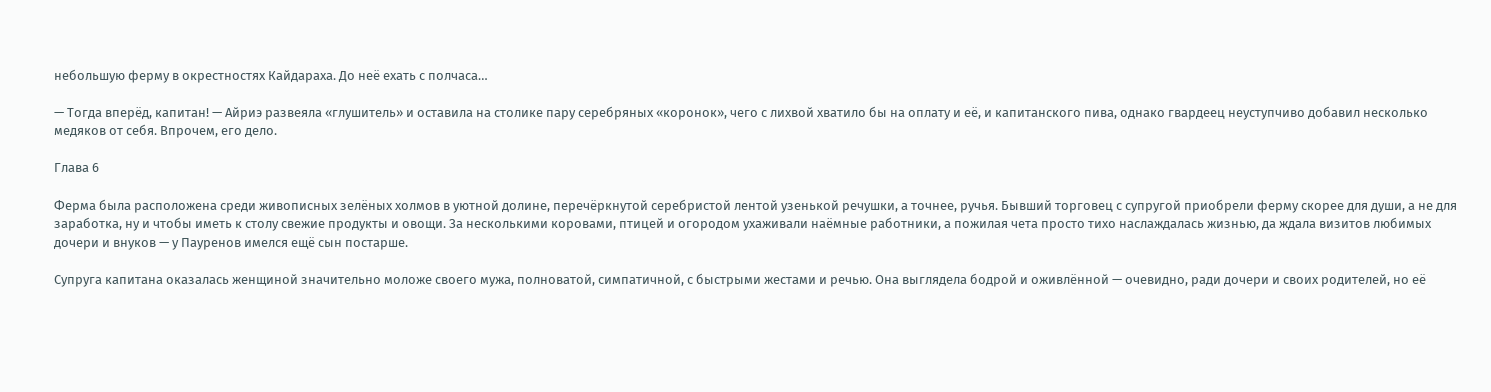небольшую ферму в окрестностях Кайдараха. До неё ехать с полчаса…

— Тогда вперёд, капитан! — Айриэ развеяла «глушитель» и оставила на столике пару серебряных «коронок», чего с лихвой хватило бы на оплату и её, и капитанского пива, однако гвардеец неуступчиво добавил несколько медяков от себя. Впрочем, его дело.

Глава 6

Ферма была расположена среди живописных зелёных холмов в уютной долине, перечёркнутой серебристой лентой узенькой речушки, а точнее, ручья. Бывший торговец с супругой приобрели ферму скорее для души, а не для заработка, ну и чтобы иметь к столу свежие продукты и овощи. За несколькими коровами, птицей и огородом ухаживали наёмные работники, а пожилая чета просто тихо наслаждалась жизнью, да ждала визитов любимых дочери и внуков — у Пауренов имелся ещё сын постарше.

Супруга капитана оказалась женщиной значительно моложе своего мужа, полноватой, симпатичной, с быстрыми жестами и речью. Она выглядела бодрой и оживлённой — очевидно, ради дочери и своих родителей, но её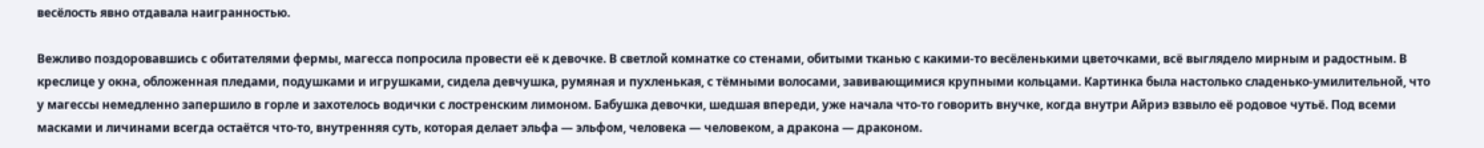весёлость явно отдавала наигранностью.

Вежливо поздоровавшись с обитателями фермы, магесса попросила провести её к девочке. В светлой комнатке со стенами, обитыми тканью с какими-то весёленькими цветочками, всё выглядело мирным и радостным. В креслице у окна, обложенная пледами, подушками и игрушками, сидела девчушка, румяная и пухленькая, с тёмными волосами, завивающимися крупными кольцами. Картинка была настолько сладенько-умилительной, что у магессы немедленно запершило в горле и захотелось водички с лостренским лимоном. Бабушка девочки, шедшая впереди, уже начала что-то говорить внучке, когда внутри Айриэ взвыло её родовое чутьё. Под всеми масками и личинами всегда остаётся что-то, внутренняя суть, которая делает эльфа — эльфом, человека — человеком, а дракона — драконом.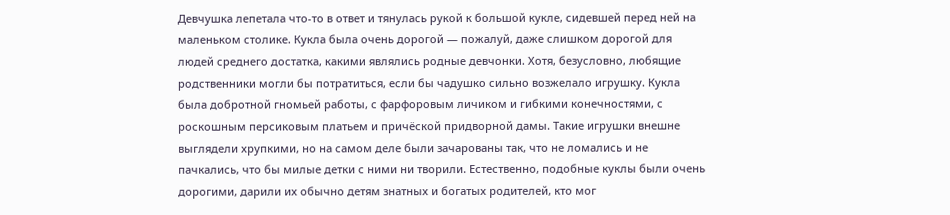Девчушка лепетала что-то в ответ и тянулась рукой к большой кукле, сидевшей перед ней на маленьком столике. Кукла была очень дорогой — пожалуй, даже слишком дорогой для людей среднего достатка, какими являлись родные девчонки. Хотя, безусловно, любящие родственники могли бы потратиться, если бы чадушко сильно возжелало игрушку. Кукла была добротной гномьей работы, с фарфоровым личиком и гибкими конечностями, с роскошным персиковым платьем и причёской придворной дамы. Такие игрушки внешне выглядели хрупкими, но на самом деле были зачарованы так, что не ломались и не пачкались, что бы милые детки с ними ни творили. Естественно, подобные куклы были очень дорогими, дарили их обычно детям знатных и богатых родителей, кто мог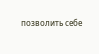позволить себе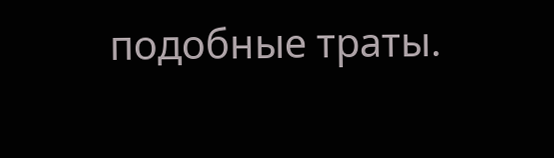подобные траты.